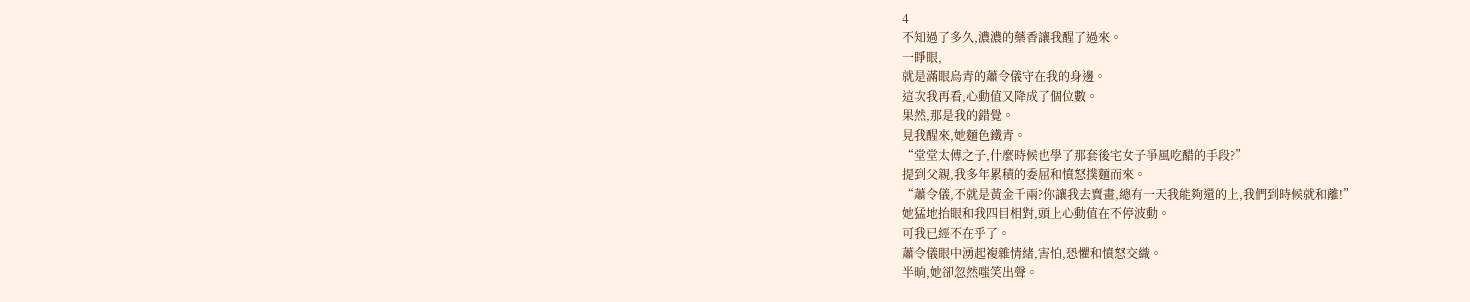4
不知過了多久,濃濃的藥香讓我醒了過來。
一睜眼,
就是滿眼烏青的蕭令儀守在我的身邊。
這次我再看,心動值又降成了個位數。
果然,那是我的錯覺。
見我醒來,她麵色鐵青。
“堂堂太傅之子,什麼時候也學了那套後宅女子爭風吃醋的手段?”
提到父親,我多年累積的委屈和憤怒撲麵而來。
“蕭令儀,不就是黃金千兩?你讓我去賣畫,總有一天我能夠還的上,我們到時候就和離!”
她猛地抬眼和我四目相對,頭上心動值在不停波動。
可我已經不在乎了。
蕭令儀眼中湧起複雜情緒,害怕,恐懼和憤怒交織。
半晌,她卻忽然嗤笑出聲。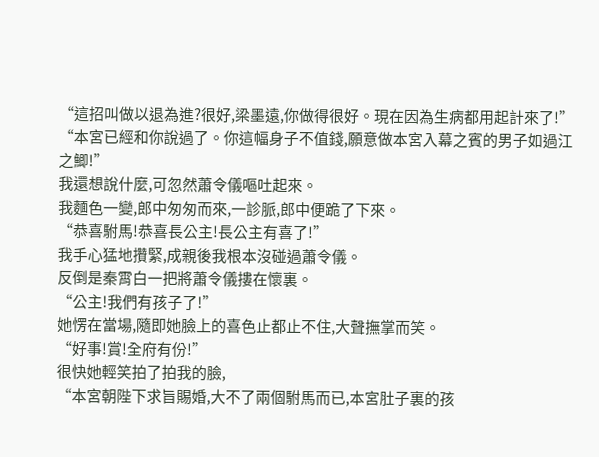“這招叫做以退為進?很好,梁墨遠,你做得很好。現在因為生病都用起計來了!”
“本宮已經和你說過了。你這幅身子不值錢,願意做本宮入幕之賓的男子如過江之鯽!”
我還想說什麼,可忽然蕭令儀嘔吐起來。
我麵色一變,郎中匆匆而來,一診脈,郎中便跪了下來。
“恭喜駙馬!恭喜長公主!長公主有喜了!”
我手心猛地攢緊,成親後我根本沒碰過蕭令儀。
反倒是秦霄白一把將蕭令儀摟在懷裏。
“公主!我們有孩子了!”
她愣在當場,隨即她臉上的喜色止都止不住,大聲撫掌而笑。
“好事!賞!全府有份!”
很快她輕笑拍了拍我的臉,
“本宮朝陛下求旨賜婚,大不了兩個駙馬而已,本宮肚子裏的孩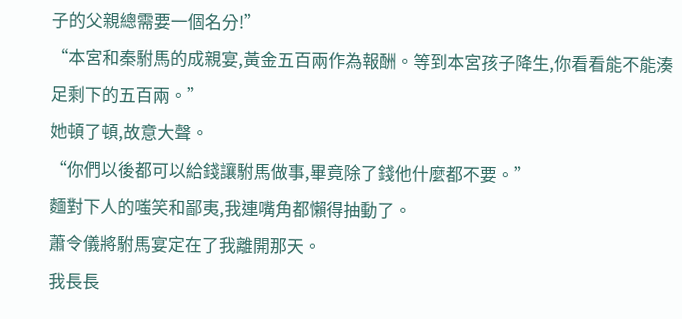子的父親總需要一個名分!”
“本宮和秦駙馬的成親宴,黃金五百兩作為報酬。等到本宮孩子降生,你看看能不能湊足剩下的五百兩。”
她頓了頓,故意大聲。
“你們以後都可以給錢讓駙馬做事,畢竟除了錢他什麼都不要。”
麵對下人的嗤笑和鄙夷,我連嘴角都懶得抽動了。
蕭令儀將駙馬宴定在了我離開那天。
我長長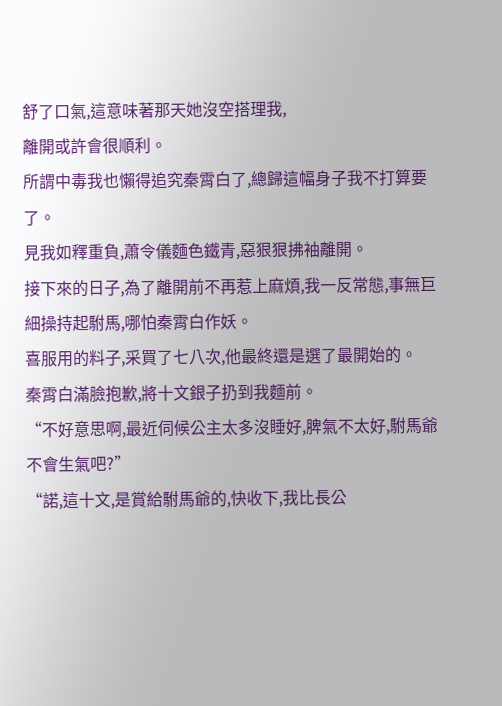舒了口氣,這意味著那天她沒空搭理我,
離開或許會很順利。
所謂中毒我也懶得追究秦霄白了,總歸這幅身子我不打算要了。
見我如釋重負,蕭令儀麵色鐵青,惡狠狠拂袖離開。
接下來的日子,為了離開前不再惹上麻煩,我一反常態,事無巨細操持起駙馬,哪怕秦霄白作妖。
喜服用的料子,采買了七八次,他最終還是選了最開始的。
秦霄白滿臉抱歉,將十文銀子扔到我麵前。
“不好意思啊,最近伺候公主太多沒睡好,脾氣不太好,駙馬爺不會生氣吧?”
“諾,這十文,是賞給駙馬爺的,快收下,我比長公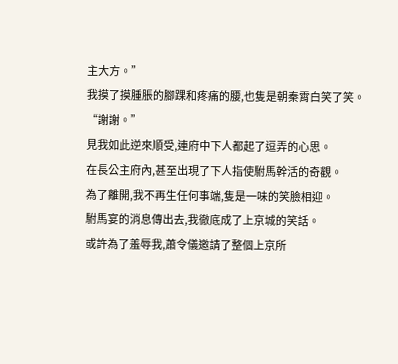主大方。”
我摸了摸腫脹的腳踝和疼痛的腰,也隻是朝秦霄白笑了笑。
“謝謝。”
見我如此逆來順受,連府中下人都起了逗弄的心思。
在長公主府內,甚至出現了下人指使駙馬幹活的奇觀。
為了離開,我不再生任何事端,隻是一味的笑臉相迎。
駙馬宴的消息傳出去,我徹底成了上京城的笑話。
或許為了羞辱我,蕭令儀邀請了整個上京所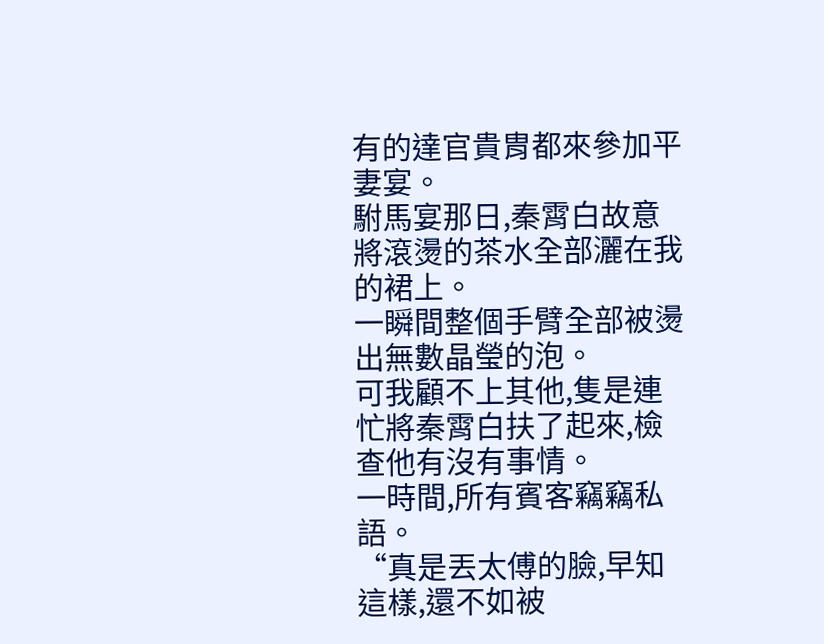有的達官貴胄都來參加平妻宴。
駙馬宴那日,秦霄白故意將滾燙的茶水全部灑在我的裙上。
一瞬間整個手臂全部被燙出無數晶瑩的泡。
可我顧不上其他,隻是連忙將秦霄白扶了起來,檢查他有沒有事情。
一時間,所有賓客竊竊私語。
“真是丟太傅的臉,早知這樣,還不如被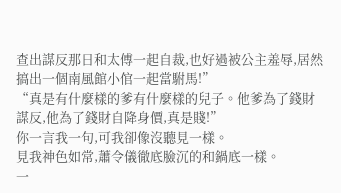查出謀反那日和太傅一起自裁,也好過被公主羞辱,居然搞出一個南風館小倌一起當駙馬!”
“真是有什麼樣的爹有什麼樣的兒子。他爹為了錢財謀反,他為了錢財自降身價,真是賤!”
你一言我一句,可我卻像沒聽見一樣。
見我神色如常,蕭令儀徹底臉沉的和鍋底一樣。
一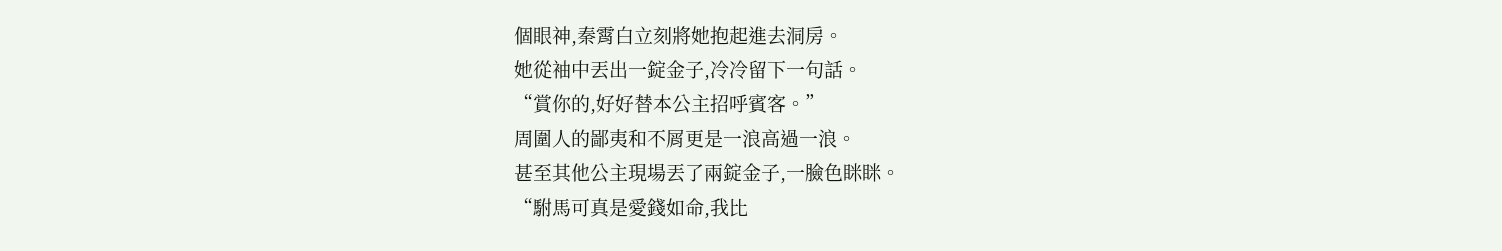個眼神,秦霄白立刻將她抱起進去洞房。
她從袖中丟出一錠金子,冷冷留下一句話。
“賞你的,好好替本公主招呼賓客。”
周圍人的鄙夷和不屑更是一浪高過一浪。
甚至其他公主現場丟了兩錠金子,一臉色眯眯。
“駙馬可真是愛錢如命,我比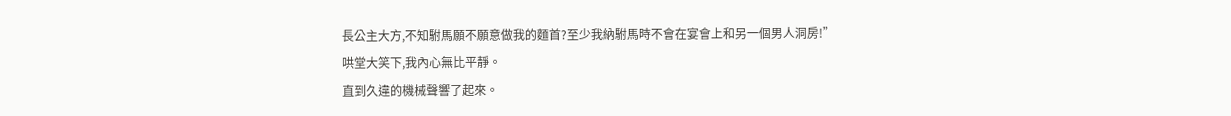長公主大方,不知駙馬願不願意做我的麵首?至少我納駙馬時不會在宴會上和另一個男人洞房!”
哄堂大笑下,我內心無比平靜。
直到久違的機械聲響了起來。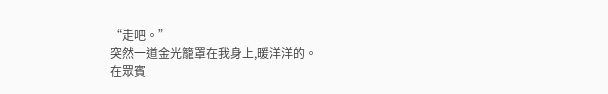“走吧。”
突然一道金光籠罩在我身上,暖洋洋的。
在眾賓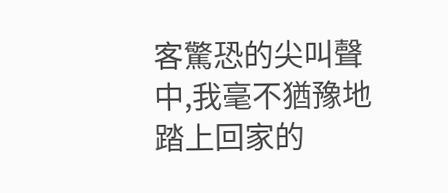客驚恐的尖叫聲中,我毫不猶豫地踏上回家的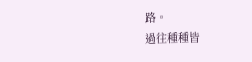路。
過往種種皆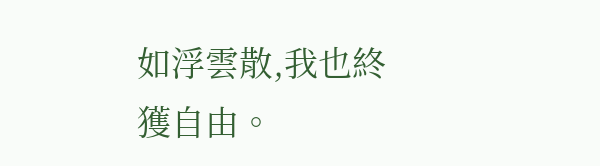如浮雲散,我也終獲自由。